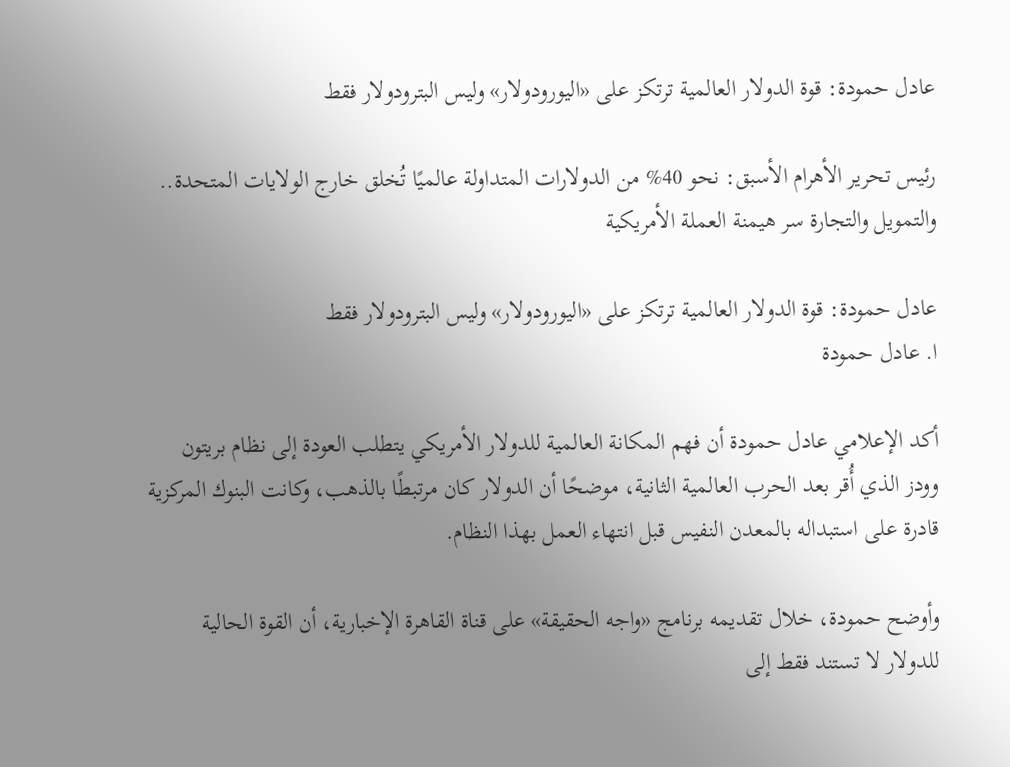عادل حمودة: قوة الدولار العالمية ترتكز على «اليورودولار» وليس البترودولار فقط

رئيس تحرير الأهرام الأسبق: نحو 40% من الدولارات المتداولة عالميًا تُخلق خارج الولايات المتحدة.. والتمويل والتجارة سر هيمنة العملة الأمريكية

عادل حمودة: قوة الدولار العالمية ترتكز على «اليورودولار» وليس البترودولار فقط
ا. عادل حمودة

أكد الإعلامي عادل حمودة أن فهم المكانة العالمية للدولار الأمريكي يتطلب العودة إلى نظام بريتون وودز الذي أُقر بعد الحرب العالمية الثانية، موضحًا أن الدولار كان مرتبطًا بالذهب، وكانت البنوك المركزية قادرة على استبداله بالمعدن النفيس قبل انتهاء العمل بهذا النظام.

وأوضح حمودة، خلال تقديمه برنامج «واجه الحقيقة» على قناة القاهرة الإخبارية، أن القوة الحالية للدولار لا تستند فقط إلى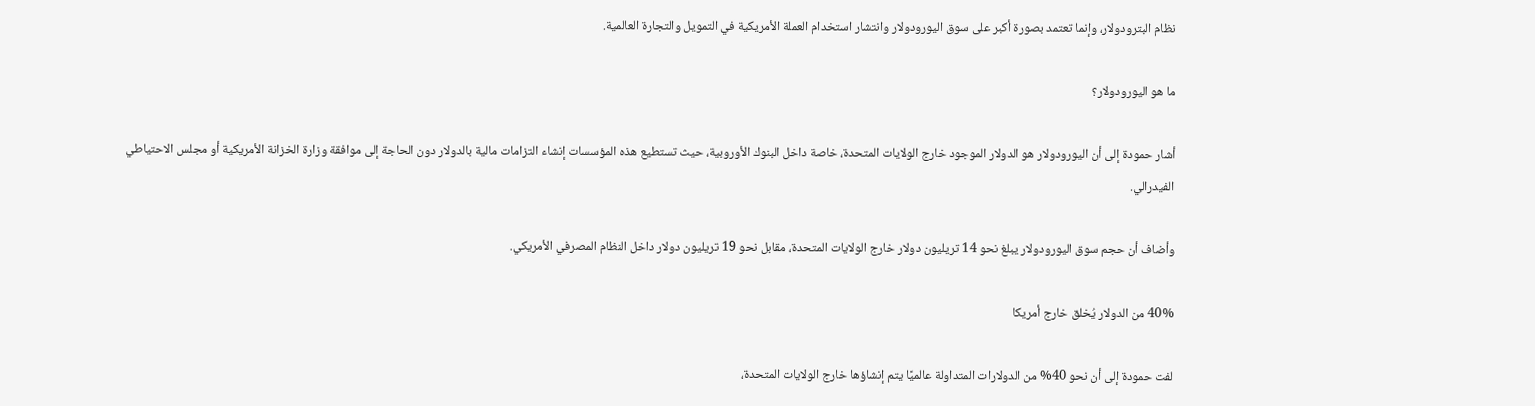نظام البترودولار، وإنما تعتمد بصورة أكبر على سوق اليورودولار وانتشار استخدام العملة الأمريكية في التمويل والتجارة العالمية.

ما هو اليورودولار؟

أشار حمودة إلى أن اليورودولار هو الدولار الموجود خارج الولايات المتحدة، خاصة داخل البنوك الأوروبية، حيث تستطيع هذه المؤسسات إنشاء التزامات مالية بالدولار دون الحاجة إلى موافقة وزارة الخزانة الأمريكية أو مجلس الاحتياطي الفيدرالي.

وأضاف أن حجم سوق اليورودولار يبلغ نحو 14 تريليون دولار خارج الولايات المتحدة، مقابل نحو 19 تريليون دولار داخل النظام المصرفي الأمريكي.

40% من الدولار يُخلق خارج أمريكا

لفت حمودة إلى أن نحو 40% من الدولارات المتداولة عالميًا يتم إنشاؤها خارج الولايات المتحدة،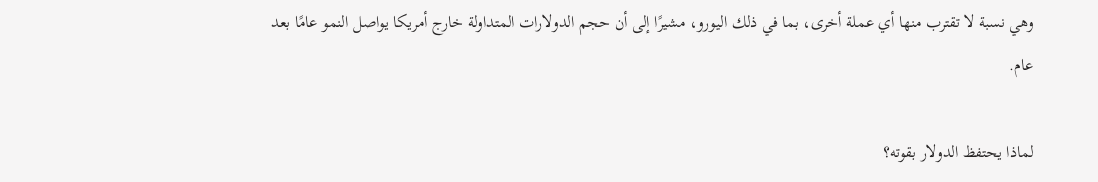وهي نسبة لا تقترب منها أي عملة أخرى، بما في ذلك اليورو، مشيرًا إلى أن حجم الدولارات المتداولة خارج أمريكا يواصل النمو عامًا بعد عام.

لماذا يحتفظ الدولار بقوته؟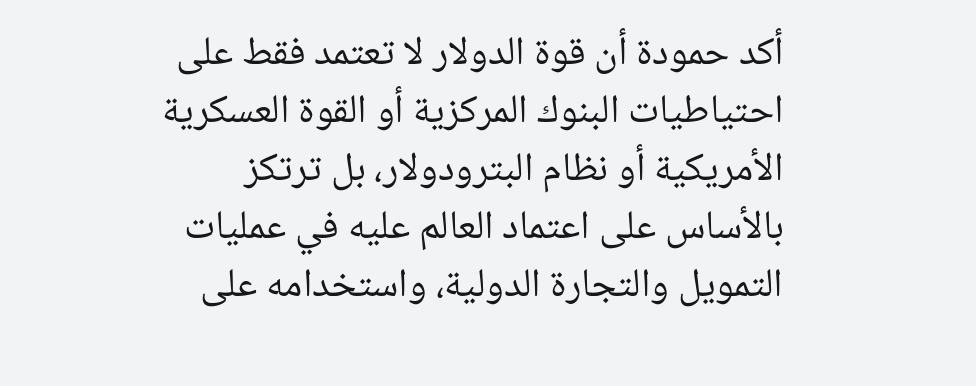أكد حمودة أن قوة الدولار لا تعتمد فقط على احتياطيات البنوك المركزية أو القوة العسكرية الأمريكية أو نظام البترودولار، بل ترتكز بالأساس على اعتماد العالم عليه في عمليات التمويل والتجارة الدولية، واستخدامه على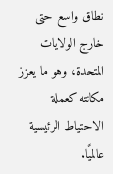نطاق واسع حتى خارج الولايات المتحدة، وهو ما يعزز مكانته كعملة الاحتياط الرئيسية عالميًا.